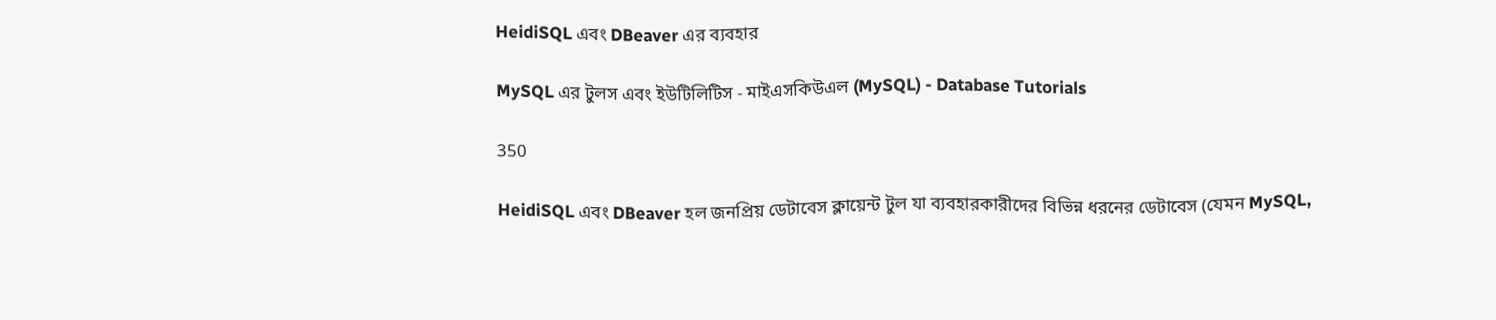HeidiSQL এবং DBeaver এর ব্যবহার

MySQL এর টুলস এবং ইউটিলিটিস - মাইএসকিউএল (MySQL) - Database Tutorials

350

HeidiSQL এবং DBeaver হল জনপ্রিয় ডেটাবেস ক্লায়েন্ট টুল যা ব্যবহারকারীদের বিভিন্ন ধরনের ডেটাবেস (যেমন MySQL,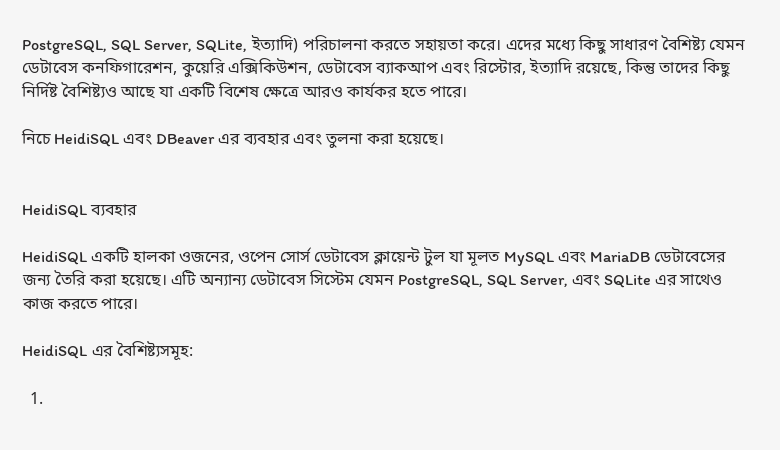PostgreSQL, SQL Server, SQLite, ইত্যাদি) পরিচালনা করতে সহায়তা করে। এদের মধ্যে কিছু সাধারণ বৈশিষ্ট্য যেমন ডেটাবেস কনফিগারেশন, কুয়েরি এক্সিকিউশন, ডেটাবেস ব্যাকআপ এবং রিস্টোর, ইত্যাদি রয়েছে, কিন্তু তাদের কিছু নির্দিষ্ট বৈশিষ্ট্যও আছে যা একটি বিশেষ ক্ষেত্রে আরও কার্যকর হতে পারে।

নিচে HeidiSQL এবং DBeaver এর ব্যবহার এবং তুলনা করা হয়েছে।


HeidiSQL ব্যবহার

HeidiSQL একটি হালকা ওজনের, ওপেন সোর্স ডেটাবেস ক্লায়েন্ট টুল যা মূলত MySQL এবং MariaDB ডেটাবেসের জন্য তৈরি করা হয়েছে। এটি অন্যান্য ডেটাবেস সিস্টেম যেমন PostgreSQL, SQL Server, এবং SQLite এর সাথেও কাজ করতে পারে।

HeidiSQL এর বৈশিষ্ট্যসমূহ:

  1.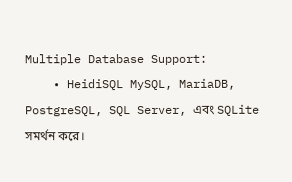Multiple Database Support:
    • HeidiSQL MySQL, MariaDB, PostgreSQL, SQL Server, এবং SQLite সমর্থন করে।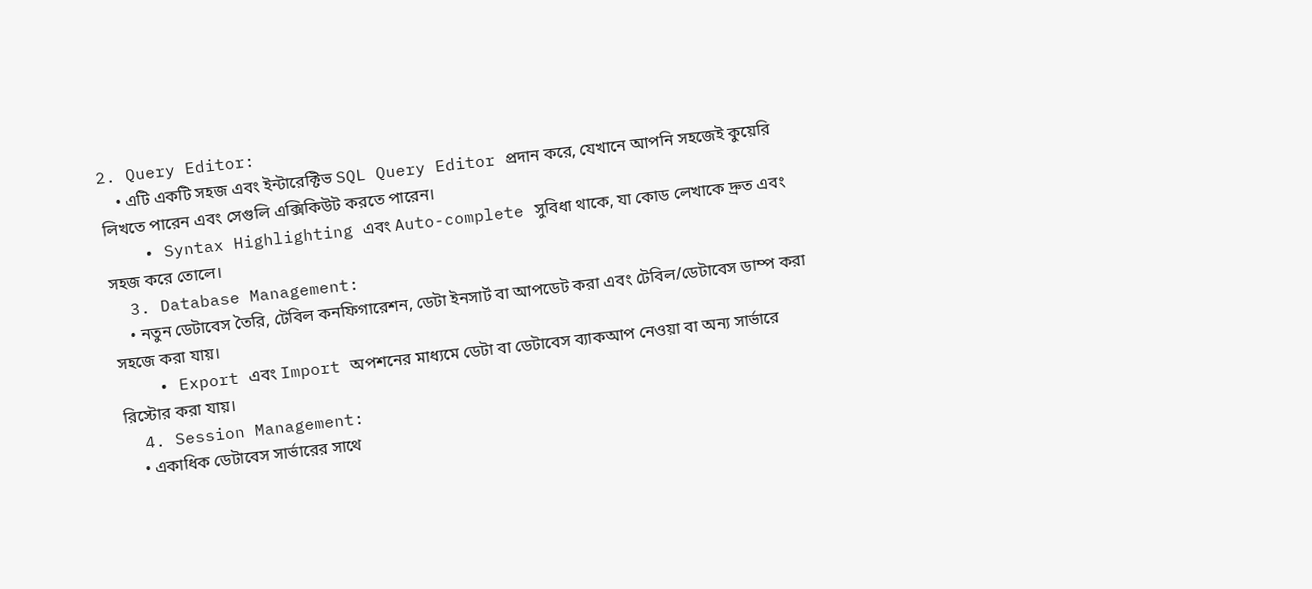2. Query Editor:
    • এটি একটি সহজ এবং ইন্টারেক্টিভ SQL Query Editor প্রদান করে, যেখানে আপনি সহজেই কুয়েরি লিখতে পারেন এবং সেগুলি এক্সিকিউট করতে পারেন।
    • Syntax Highlighting এবং Auto-complete সুবিধা থাকে, যা কোড লেখাকে দ্রুত এবং সহজ করে তোলে।
  3. Database Management:
    • নতুন ডেটাবেস তৈরি, টেবিল কনফিগারেশন, ডেটা ইনসার্ট বা আপডেট করা এবং টেবিল/ডেটাবেস ডাম্প করা সহজে করা যায়।
    • Export এবং Import অপশনের মাধ্যমে ডেটা বা ডেটাবেস ব্যাকআপ নেওয়া বা অন্য সার্ভারে রিস্টোর করা যায়।
  4. Session Management:
    • একাধিক ডেটাবেস সার্ভারের সাথে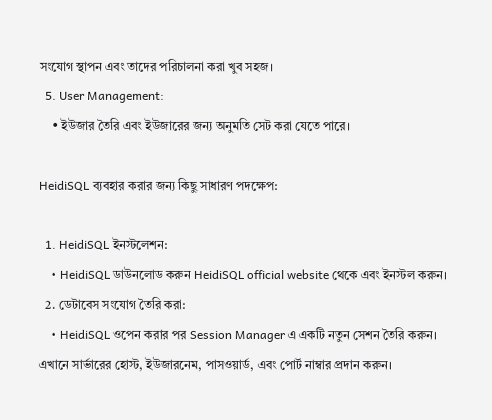সংযোগ স্থাপন এবং তাদের পরিচালনা করা খুব সহজ।
  5. User Management:
    • ইউজার তৈরি এবং ইউজারের জন্য অনুমতি সেট করা যেতে পারে।

HeidiSQL ব্যবহার করার জন্য কিছু সাধারণ পদক্ষেপ:

  1. HeidiSQL ইনস্টলেশন:
    • HeidiSQL ডাউনলোড করুন HeidiSQL official website থেকে এবং ইনস্টল করুন।
  2. ডেটাবেস সংযোগ তৈরি করা:
    • HeidiSQL ওপেন করার পর Session Manager এ একটি নতুন সেশন তৈরি করুন। এখানে সার্ভারের হোস্ট, ইউজারনেম, পাসওয়ার্ড, এবং পোর্ট নাম্বার প্রদান করুন।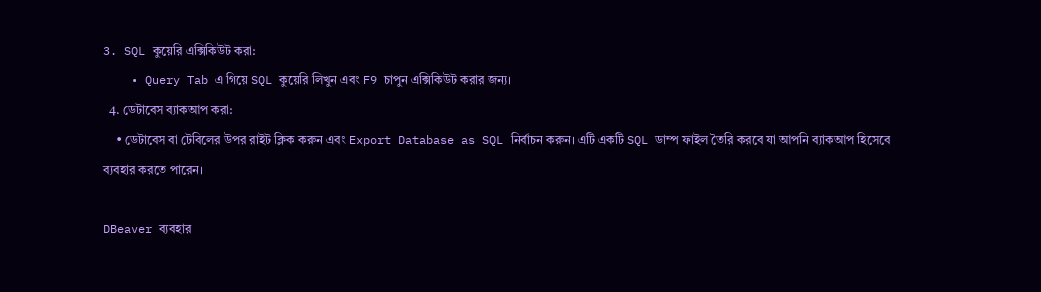3. SQL কুয়েরি এক্সিকিউট করা:
    • Query Tab এ গিয়ে SQL কুয়েরি লিখুন এবং F9 চাপুন এক্সিকিউট করার জন্য।
  4. ডেটাবেস ব্যাকআপ করা:
    • ডেটাবেস বা টেবিলের উপর রাইট ক্লিক করুন এবং Export Database as SQL নির্বাচন করুন। এটি একটি SQL ডাম্প ফাইল তৈরি করবে যা আপনি ব্যাকআপ হিসেবে ব্যবহার করতে পারেন।

DBeaver ব্যবহার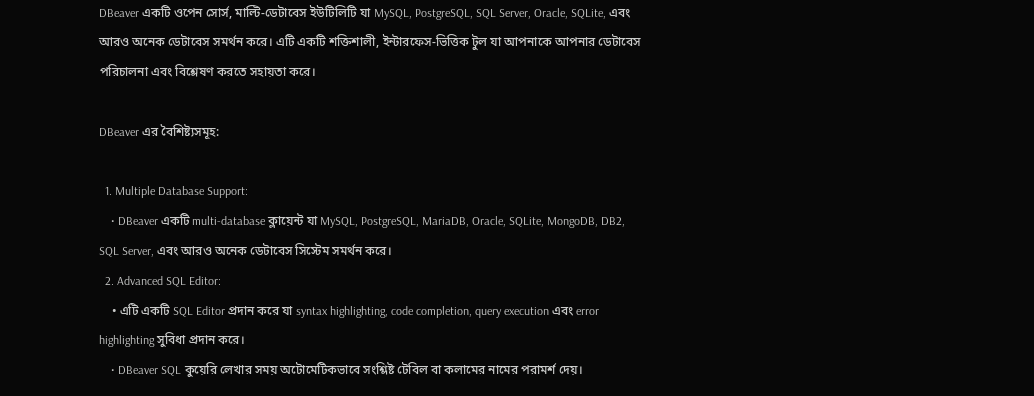DBeaver একটি ওপেন সোর্স, মাল্টি-ডেটাবেস ইউটিলিটি যা MySQL, PostgreSQL, SQL Server, Oracle, SQLite, এবং আরও অনেক ডেটাবেস সমর্থন করে। এটি একটি শক্তিশালী, ইন্টারফেস-ভিত্তিক টুল যা আপনাকে আপনার ডেটাবেস পরিচালনা এবং বিশ্লেষণ করতে সহায়তা করে।

DBeaver এর বৈশিষ্ট্যসমূহ:

  1. Multiple Database Support:
    • DBeaver একটি multi-database ক্লায়েন্ট যা MySQL, PostgreSQL, MariaDB, Oracle, SQLite, MongoDB, DB2, SQL Server, এবং আরও অনেক ডেটাবেস সিস্টেম সমর্থন করে।
  2. Advanced SQL Editor:
    • এটি একটি SQL Editor প্রদান করে যা syntax highlighting, code completion, query execution এবং error highlighting সুবিধা প্রদান করে।
    • DBeaver SQL কুয়েরি লেখার সময় অটোমেটিকভাবে সংশ্লিষ্ট টেবিল বা কলামের নামের পরামর্শ দেয়।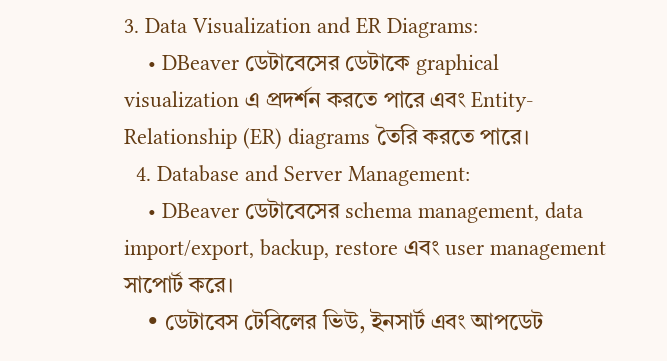3. Data Visualization and ER Diagrams:
    • DBeaver ডেটাবেসের ডেটাকে graphical visualization এ প্রদর্শন করতে পারে এবং Entity-Relationship (ER) diagrams তৈরি করতে পারে।
  4. Database and Server Management:
    • DBeaver ডেটাবেসের schema management, data import/export, backup, restore এবং user management সাপোর্ট করে।
    • ডেটাবেস টেবিলের ভিউ, ইনসার্ট এবং আপডেট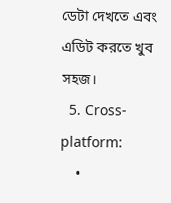ডেটা দেখতে এবং এডিট করতে খুব সহজ।
  5. Cross-platform:
    •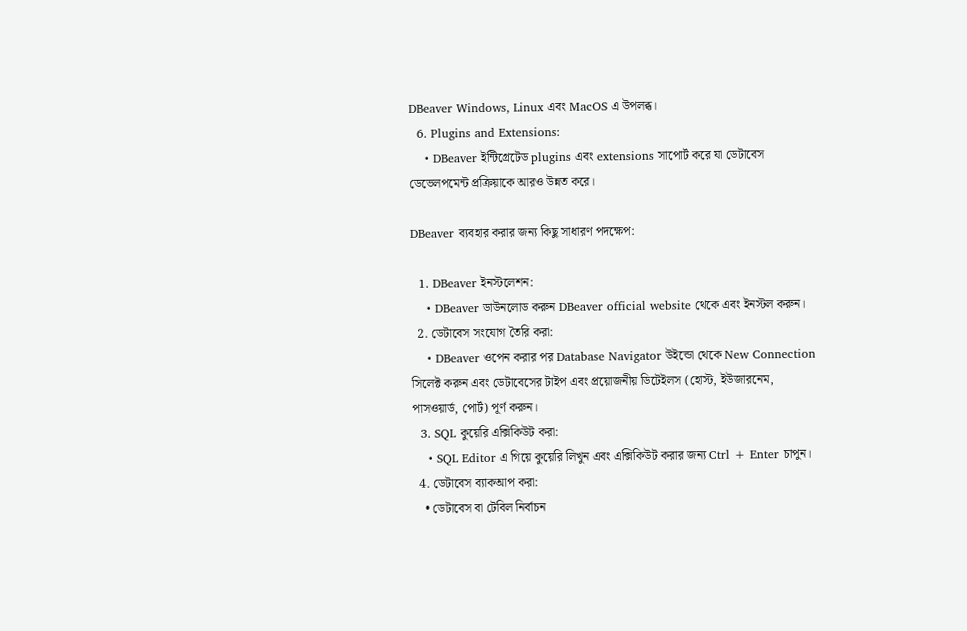DBeaver Windows, Linux এবং MacOS এ উপলব্ধ।
  6. Plugins and Extensions:
    • DBeaver ইন্টিগ্রেটেড plugins এবং extensions সাপোর্ট করে যা ডেটাবেস ডেভেলপমেন্ট প্রক্রিয়াকে আরও উন্নত করে।

DBeaver ব্যবহার করার জন্য কিছু সাধারণ পদক্ষেপ:

  1. DBeaver ইনস্টলেশন:
    • DBeaver ডাউনলোড করুন DBeaver official website থেকে এবং ইনস্টল করুন।
  2. ডেটাবেস সংযোগ তৈরি করা:
    • DBeaver ওপেন করার পর Database Navigator উইন্ডো থেকে New Connection সিলেক্ট করুন এবং ডেটাবেসের টাইপ এবং প্রয়োজনীয় ডিটেইলস (হোস্ট, ইউজারনেম, পাসওয়ার্ড, পোর্ট) পূর্ণ করুন।
  3. SQL কুয়েরি এক্সিকিউট করা:
    • SQL Editor এ গিয়ে কুয়েরি লিখুন এবং এক্সিকিউট করার জন্য Ctrl + Enter চাপুন।
  4. ডেটাবেস ব্যাকআপ করা:
    • ডেটাবেস বা টেবিল নির্বাচন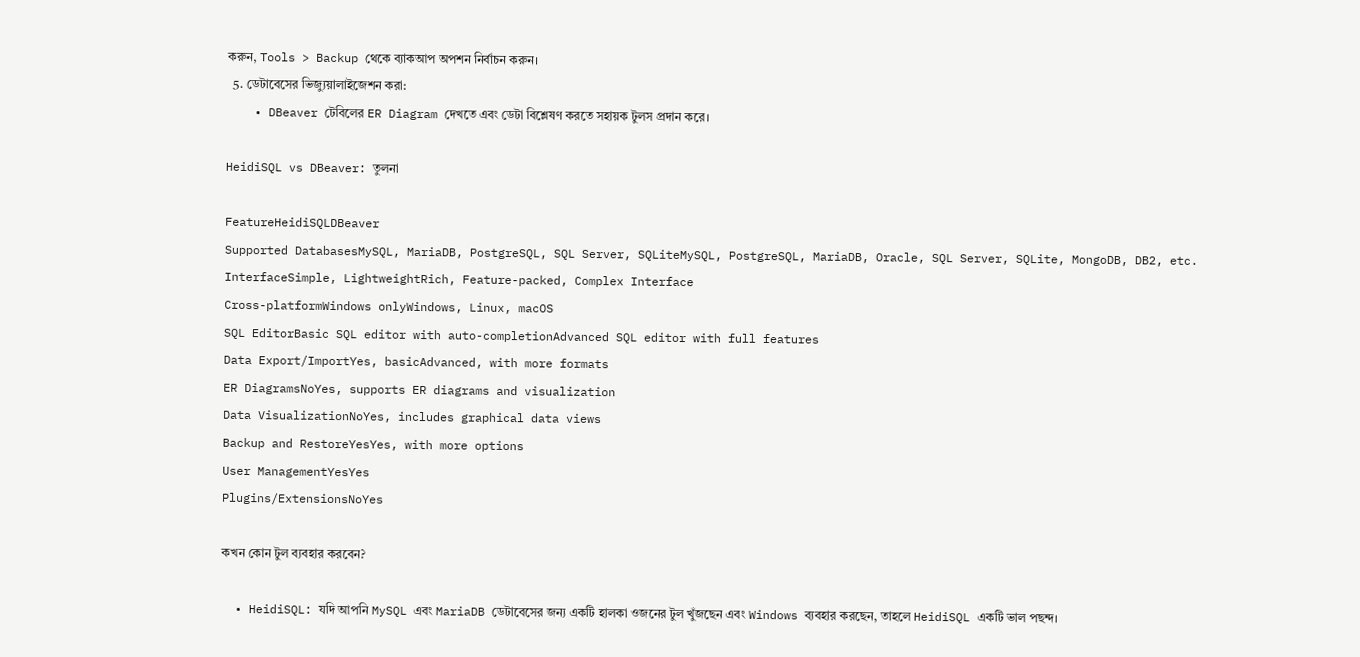করুন, Tools > Backup থেকে ব্যাকআপ অপশন নির্বাচন করুন।
  5. ডেটাবেসের ভিজ্যুয়ালাইজেশন করা:
    • DBeaver টেবিলের ER Diagram দেখতে এবং ডেটা বিশ্লেষণ করতে সহায়ক টুলস প্রদান করে।

HeidiSQL vs DBeaver: তুলনা

FeatureHeidiSQLDBeaver
Supported DatabasesMySQL, MariaDB, PostgreSQL, SQL Server, SQLiteMySQL, PostgreSQL, MariaDB, Oracle, SQL Server, SQLite, MongoDB, DB2, etc.
InterfaceSimple, LightweightRich, Feature-packed, Complex Interface
Cross-platformWindows onlyWindows, Linux, macOS
SQL EditorBasic SQL editor with auto-completionAdvanced SQL editor with full features
Data Export/ImportYes, basicAdvanced, with more formats
ER DiagramsNoYes, supports ER diagrams and visualization
Data VisualizationNoYes, includes graphical data views
Backup and RestoreYesYes, with more options
User ManagementYesYes
Plugins/ExtensionsNoYes

কখন কোন টুল ব্যবহার করবেন?

  • HeidiSQL: যদি আপনি MySQL এবং MariaDB ডেটাবেসের জন্য একটি হালকা ওজনের টুল খুঁজছেন এবং Windows ব্যবহার করছেন, তাহলে HeidiSQL একটি ভাল পছন্দ।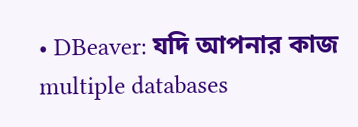• DBeaver: যদি আপনার কাজ multiple databases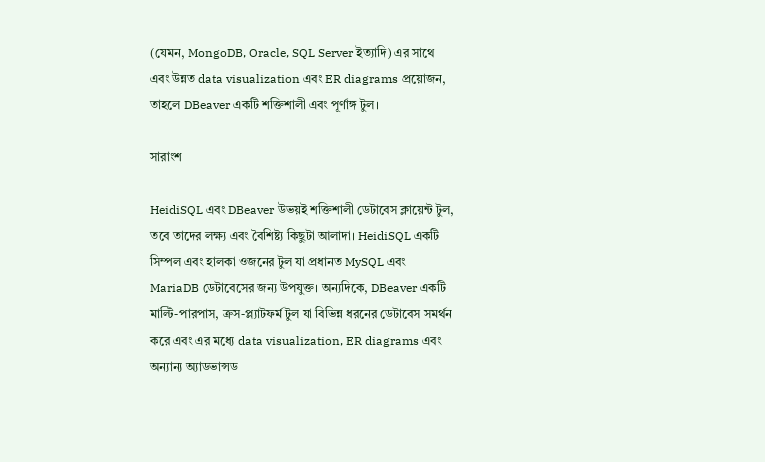(যেমন, MongoDB, Oracle, SQL Server ইত্যাদি) এর সাথে এবং উন্নত data visualization এবং ER diagrams প্রয়োজন, তাহলে DBeaver একটি শক্তিশালী এবং পূর্ণাঙ্গ টুল।

সারাংশ

HeidiSQL এবং DBeaver উভয়ই শক্তিশালী ডেটাবেস ক্লায়েন্ট টুল, তবে তাদের লক্ষ্য এবং বৈশিষ্ট্য কিছুটা আলাদা। HeidiSQL একটি সিম্পল এবং হালকা ওজনের টুল যা প্রধানত MySQL এবং MariaDB ডেটাবেসের জন্য উপযুক্ত। অন্যদিকে, DBeaver একটি মাল্টি-পারপাস, ক্রস-প্ল্যাটফর্ম টুল যা বিভিন্ন ধরনের ডেটাবেস সমর্থন করে এবং এর মধ্যে data visualization, ER diagrams এবং অন্যান্য অ্যাডভান্সড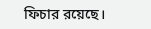ফিচার রয়েছে।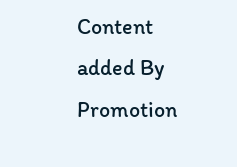Content added By
Promotion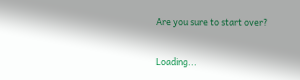Are you sure to start over?

Loading...